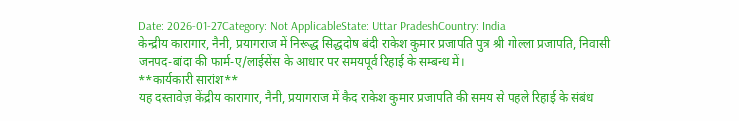Date: 2026-01-27Category: Not ApplicableState: Uttar PradeshCountry: India
केन्द्रीय कारागार, नैनी, प्रयागराज में निरूद्ध सिद्धदोष बंदी राकेश कुमार प्रजापति पुत्र श्री गोल्ला प्रजापति, निवासी जनपद-बांदा की फार्म-ए/लाईसेंस के आधार पर समयपूर्व रिहाई के सम्बन्ध में।
**कार्यकारी सारांश**
यह दस्तावेज़ केंद्रीय कारागार, नैनी, प्रयागराज में कैद राकेश कुमार प्रजापति की समय से पहले रिहाई के संबंध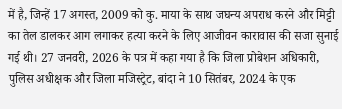में है, जिन्हें 17 अगस्त, 2009 को कु. माया के साथ जघन्य अपराध करने और मिट्टी का तेल डालकर आग लगाकर हत्या करने के लिए आजीवन कारावास की सजा सुनाई गई थी। 27 जनवरी, 2026 के पत्र में कहा गया है कि जिला प्रोबेशन अधिकारी, पुलिस अधीक्षक और जिला मजिस्ट्रेट, बांदा ने 10 सितंबर, 2024 के एक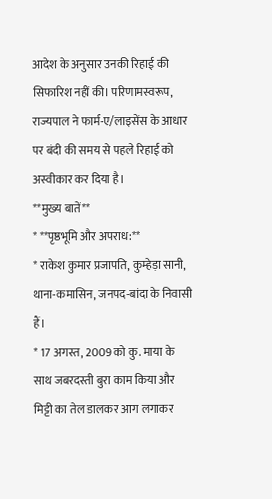आदेश के अनुसार उनकी रिहाई की सिफारिश नहीं की। परिणामस्वरूप, राज्यपाल ने फार्म-ए/लाइसेंस के आधार पर बंदी की समय से पहले रिहाई को अस्वीकार कर दिया है।
**मुख्य बातें**
* **पृष्ठभूमि और अपराध:**
* राकेश कुमार प्रजापति, कुम्हेड़ा सानी, थाना-कमासिन, जनपद-बांदा के निवासी हैं।
* 17 अगस्त, 2009 को कु. माया के साथ जबरदस्ती बुरा काम किया और मिट्टी का तेल डालकर आग लगाकर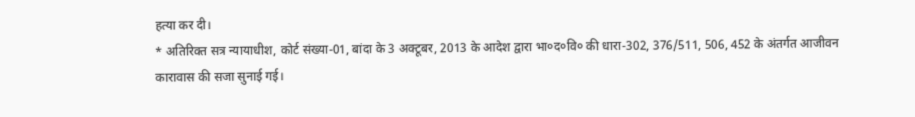हत्या कर दी।
* अतिरिक्त सत्र न्यायाधीश, कोर्ट संख्या-01, बांदा के 3 अक्टूबर, 2013 के आदेश द्वारा भा०द०वि० की धारा-302, 376/511, 506, 452 के अंतर्गत आजीवन कारावास की सजा सुनाई गई।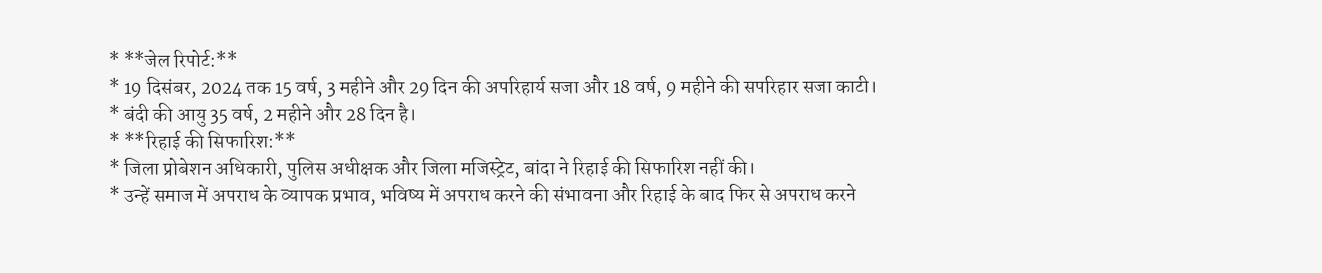* **जेल रिपोर्ट:**
* 19 दिसंबर, 2024 तक 15 वर्ष, 3 महीने और 29 दिन की अपरिहार्य सजा और 18 वर्ष, 9 महीने की सपरिहार सजा काटी।
* बंदी की आयु 35 वर्ष, 2 महीने और 28 दिन है।
* **रिहाई की सिफारिश:**
* जिला प्रोबेशन अधिकारी, पुलिस अधीक्षक और जिला मजिस्ट्रेट, बांदा ने रिहाई की सिफारिश नहीं की।
* उन्हें समाज में अपराध के व्यापक प्रभाव, भविष्य में अपराध करने की संभावना और रिहाई के बाद फिर से अपराध करने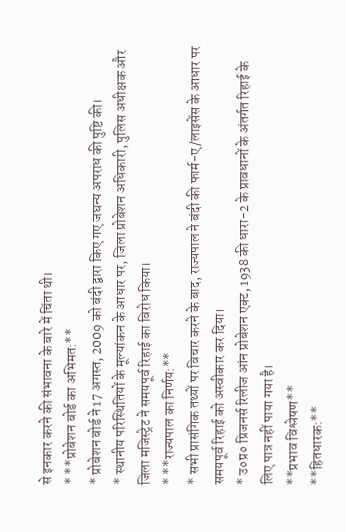से इनकार करने की संभावना के बारे में चिंता थी।
* **प्रोबेशन बोर्ड का अभिमत:**
* प्रोबेशन बोर्ड ने 17 अगस्त, 2009 को बंदी द्वारा किए गए जघन्य अपराध की पुष्टि की।
* स्थानीय परिस्थितियों के मूल्यांकन के आधार पर, जिला प्रोबेशन अधिकारी, पुलिस अधीक्षक और जिला मजिस्ट्रेट ने समयपूर्व रिहाई का विरोध किया।
* **राज्यपाल का निर्णय:**
* सभी प्रासंगिक तथ्यों पर विचार करने के बाद, राज्यपाल ने बंदी की फार्म-ए/लाइसेंस के आधार पर समयपूर्व रिहाई को अस्वीकार कर दिया।
* उ०प्र० प्रिजनर्स रिलीज आंन प्रोबेशन एक्ट, 1938 की धारा-2 के प्रावधानों के अंतर्गत रिहाई के लिए पात्र नहीं पाया गया है।
**प्रभाव विश्लेषण**
**हितधारक:**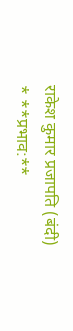राकेश कुमार प्रजापति (बंदी)
* **प्रभाव:**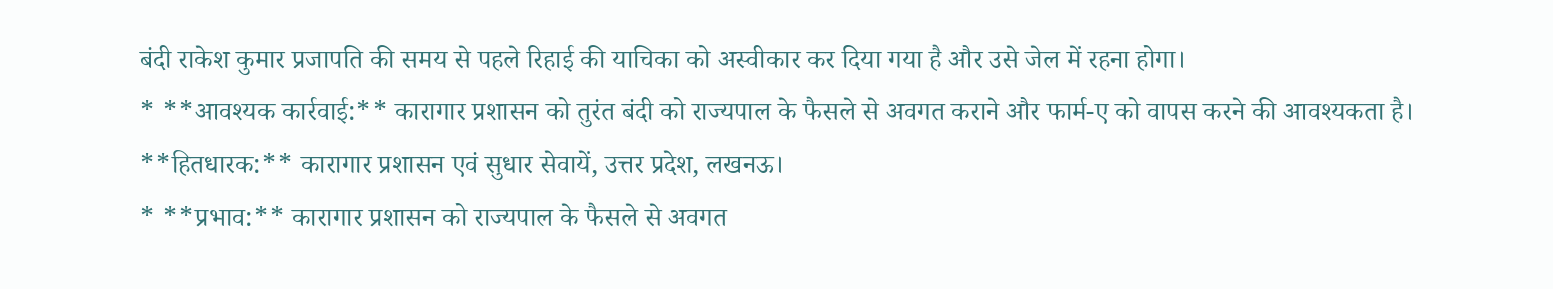बंदी राकेश कुमार प्रजापति की समय से पहले रिहाई की याचिका को अस्वीकार कर दिया गया है और उसे जेल में रहना होगा।
* **आवश्यक कार्रवाई:** कारागार प्रशासन को तुरंत बंदी को राज्यपाल के फैसले से अवगत कराने और फार्म-ए को वापस करने की आवश्यकता है।
**हितधारक:** कारागार प्रशासन एवं सुधार सेवायें, उत्तर प्रदेश, लखनऊ।
* **प्रभाव:** कारागार प्रशासन को राज्यपाल के फैसले से अवगत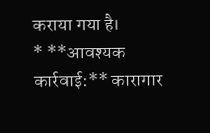कराया गया है।
* **आवश्यक कार्रवाई:** कारागार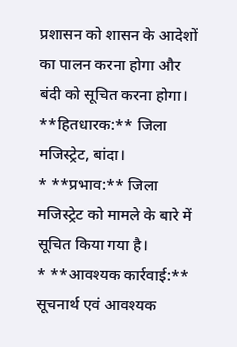प्रशासन को शासन के आदेशों का पालन करना होगा और बंदी को सूचित करना होगा।
**हितधारक:** जिला मजिस्ट्रेट, बांदा।
* **प्रभाव:** जिला मजिस्ट्रेट को मामले के बारे में सूचित किया गया है।
* **आवश्यक कार्रवाई:** सूचनार्थ एवं आवश्यक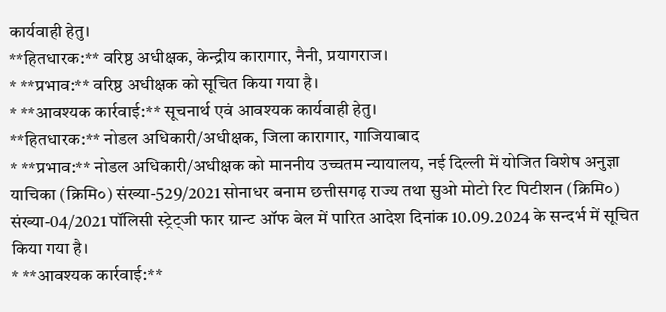कार्यवाही हेतु।
**हितधारक:** वरिष्ठ अधीक्षक, केन्द्रीय कारागार, नैनी, प्रयागराज।
* **प्रभाव:** वरिष्ठ अधीक्षक को सूचित किया गया है।
* **आवश्यक कार्रवाई:** सूचनार्थ एवं आवश्यक कार्यवाही हेतु।
**हितधारक:** नोडल अधिकारी/अधीक्षक, जिला कारागार, गाजियाबाद
* **प्रभाव:** नोडल अधिकारी/अधीक्षक को माननीय उच्चतम न्यायालय, नई दिल्ली में योजित विशेष अनुज्ञा याचिका (क्रिमि०) संख्या-529/2021 सोनाधर बनाम छत्तीसगढ़ राज्य तथा सुओ मोटो रिट पिटीशन (क्रिमि०) संख्या-04/2021 पॉलिसी स्ट्रेट्जी फार ग्रान्ट ऑफ बेल में पारित आदेश दिनांक 10.09.2024 के सन्दर्भ में सूचित किया गया है।
* **आवश्यक कार्रवाई:**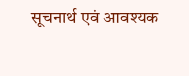सूचनार्थ एवं आवश्यक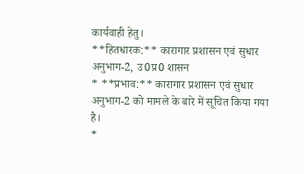कार्यवाही हेतु।
**हितधारक:** कारागार प्रशासन एवं सुधार अनुभाग-2, उ0प्र0 शासन
* **प्रभाव:** कारागार प्रशासन एवं सुधार अनुभाग-2 को मामले के बारे में सूचित किया गया है।
*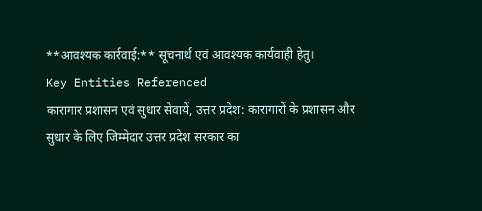**आवश्यक कार्रवाई:** सूचनार्थ एवं आवश्यक कार्यवाही हेतु।
Key Entities Referenced
कारागार प्रशासन एवं सुधार सेवायें, उत्तर प्रदेश: कारागारों के प्रशासन और सुधार के लिए जिम्मेदार उत्तर प्रदेश सरकार का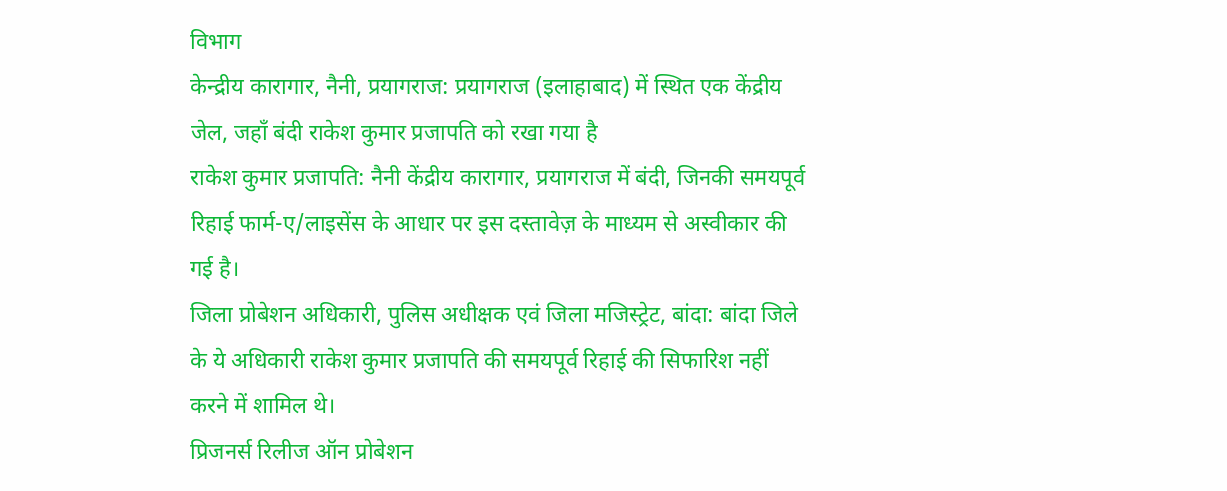विभाग
केन्द्रीय कारागार, नैनी, प्रयागराज: प्रयागराज (इलाहाबाद) में स्थित एक केंद्रीय जेल, जहाँ बंदी राकेश कुमार प्रजापति को रखा गया है
राकेश कुमार प्रजापति: नैनी केंद्रीय कारागार, प्रयागराज में बंदी, जिनकी समयपूर्व रिहाई फार्म-ए/लाइसेंस के आधार पर इस दस्तावेज़ के माध्यम से अस्वीकार की गई है।
जिला प्रोबेशन अधिकारी, पुलिस अधीक्षक एवं जिला मजिस्ट्रेट, बांदा: बांदा जिले के ये अधिकारी राकेश कुमार प्रजापति की समयपूर्व रिहाई की सिफारिश नहीं करने में शामिल थे।
प्रिजनर्स रिलीज ऑन प्रोबेशन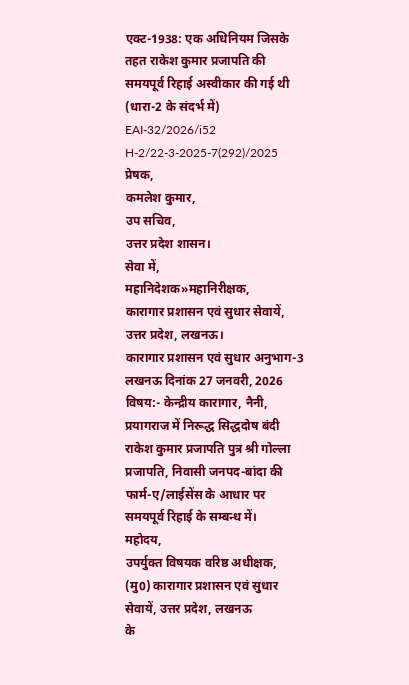एक्ट-1938: एक अधिनियम जिसके तहत राकेश कुमार प्रजापति की समयपूर्व रिहाई अस्वीकार की गई थी (धारा-2 के संदर्भ में)
EAI-32/2026/i52 H-2/22-3-2025-7(292)/2025
प्रेषक,
कमलेश कुमार,
उप सचिव,
उत्तर प्रदेश शासन।
सेवा में,
महानिदेशक»महानिरीक्षक,
कारागार प्रशासन एवं सुधार सेवायें,
उत्तर प्रदेश, लखनऊ।
कारागार प्रशासन एवं सुधार अनुभाग-3 लखनऊ दिनांक 27 जनवरी, 2026
विषय:- केन्द्रीय कारागार, नैनी, प्रयागराज में निरूद्ध सिद्धदोष बंदी राकेश कुमार प्रजापति पुत्र श्री गोल्ला
प्रजापति, निवासी जनपद-बांदा की फार्म-ए/लाईसेंस के आधार पर समयपूर्व रिहाई के सम्बन्ध में।
महोदय,
उपर्युक्त विषयक वरिष्ठ अधीक्षक, (मु0) कारागार प्रशासन एवं सुधार सेवायें, उत्तर प्रदेश, लखनऊ
के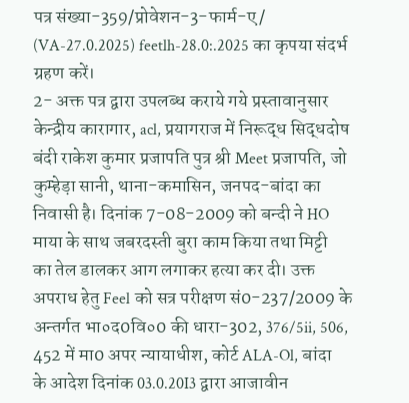पत्र संख्या-359/प्रोवेशन-3-फार्म-ए/ (VA-27.0.2025) feetlh-28.0:.2025 का कृपया संदर्भ ग्रहण करें।
2- अक्त पत्र द्वारा उपलब्ध कराये गये प्रस्तावानुसार केन्द्रीय कारागार, acl, प्रयागराज में निरूद्ध सिद्धदोष
बंदी राकेश कुमार प्रजापति पुत्र श्री Meet प्रजापति, जो कुम्हेड़ा सानी, थाना-कमासिन, जनपद-बांदा का
निवासी है। दिनांक 7-08-2009 को बन्दी ने HO माया के साथ जबरदस्ती बुरा काम किया तथा मिट्टी
का तेल डालकर आग लगाकर हत्या कर दी। उक्त अपराध हेतु Feel को सत्र परीक्षण सं0-237/2009 के
अन्तर्गत भा०द0वि०0 की धारा-302, 376/5ii, 506, 452 में मा0 अपर न्यायाधीश, कोर्ट ALA-Ol, बांदा
के आदेश दिनांक 03.0.20I3 द्वारा आजावीन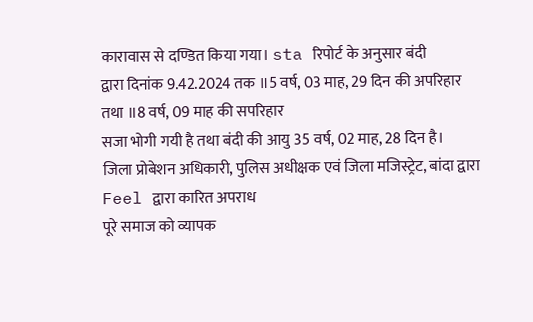कारावास से दण्डित किया गया। sta रिपोर्ट के अनुसार बंदी
द्वारा दिनांक 9.42.2024 तक ॥5 वर्ष, 03 माह, 29 दिन की अपरिहार तथा ॥8 वर्ष, 09 माह की सपरिहार
सजा भोगी गयी है तथा बंदी की आयु 35 वर्ष, 02 माह, 28 दिन है।
जिला प्रोबेशन अधिकारी, पुलिस अधीक्षक एवं जिला मजिस्ट्रेट, बांदा द्वारा Feel द्वारा कारित अपराध
पूरे समाज को व्यापक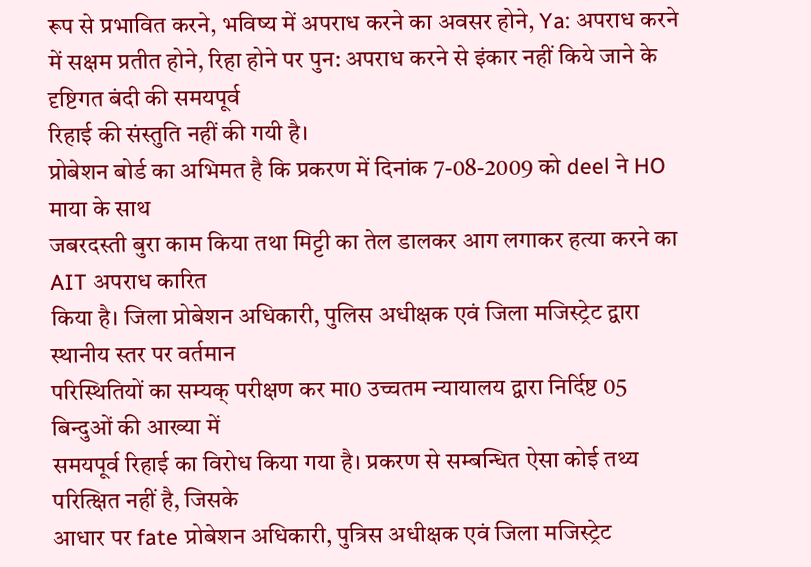रूप से प्रभावित करने, भविष्य में अपराध करने का अवसर होने, Ya: अपराध करने
में सक्षम प्रतीत होने, रिहा होने पर पुन: अपराध करने से इंकार नहीं किये जाने के दृष्टिगत बंदी की समयपूर्व
रिहाई की संस्तुति नहीं की गयी है।
प्रोबेशन बोर्ड का अभिमत है कि प्रकरण में दिनांक 7-08-2009 को deel ने HO माया के साथ
जबरदस्ती बुरा काम किया तथा मिट्टी का तेल डालकर आग लगाकर हत्या करने का AIT अपराध कारित
किया है। जिला प्रोबेशन अधिकारी, पुलिस अधीक्षक एवं जिला मजिस्ट्रेट द्वारा स्थानीय स्तर पर वर्तमान
परिस्थितियों का सम्यक् परीक्षण कर मा0 उच्चतम न्यायालय द्वारा निर्दिष्ट 05 बिन्दुओं की आख्या में
समयपूर्व रिहाई का विरोध किया गया है। प्रकरण से सम्बन्धित ऐसा कोई तथ्य परित्क्षित नहीं है, जिसके
आधार पर fate प्रोबेशन अधिकारी, पुत्रिस अधीक्षक एवं जिला मजिस्ट्रेट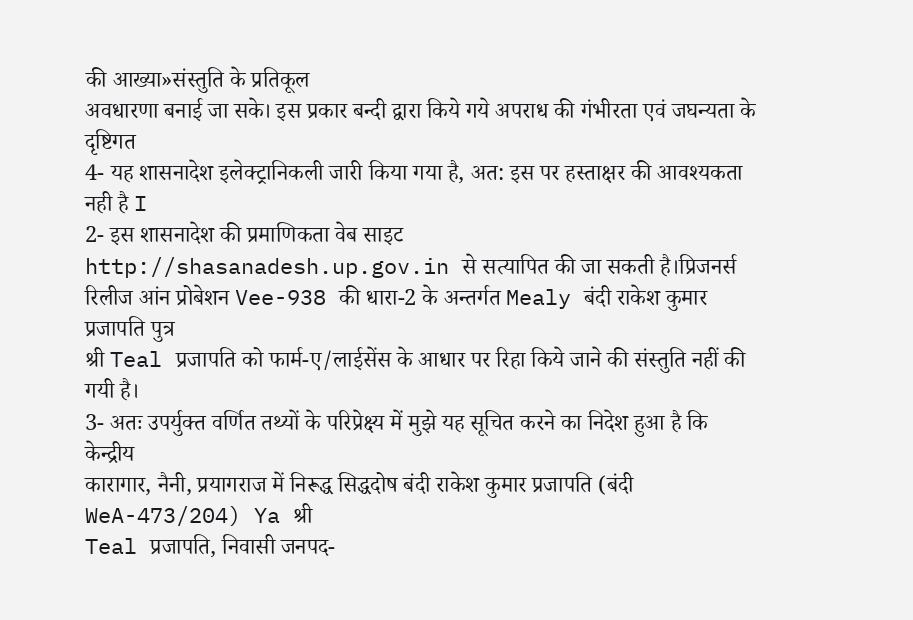की आख्या»संस्तुति के प्रतिकूल
अवधारणा बनाई जा सके। इस प्रकार बन्दी द्वारा किये गये अपराध की गंभीरता एवं जघन्यता के दृष्टिगत
4- यह शासनादेश इलेक्ट्रानिकली जारी किया गया है, अत: इस पर हस्ताक्षर की आवश्यकता नही है I
2- इस शासनादेश की प्रमाणिकता वेब साइट http://shasanadesh.up.gov.in से सत्यापित की जा सकती है।प्रिजनर्स रिलीज आंन प्रोबेशन Vee-938 की धारा-2 के अन्तर्गत Mealy बंदी राकेश कुमार प्रजापति पुत्र
श्री Teal प्रजापति को फार्म-ए/लाईसेंस के आधार पर रिहा किये जाने की संस्तुति नहीं की गयी है।
3- अतः उपर्युक्त वर्णित तथ्यों के परिप्रेक्ष्य में मुझे यह सूचित करने का निदेश हुआ है कि केन्द्रीय
कारागार, नैनी, प्रयागराज में निरूद्ध सिद्धदोष बंदी राकेश कुमार प्रजापति (बंदी WeA-473/204) Ya श्री
Teal प्रजापति, निवासी जनपद-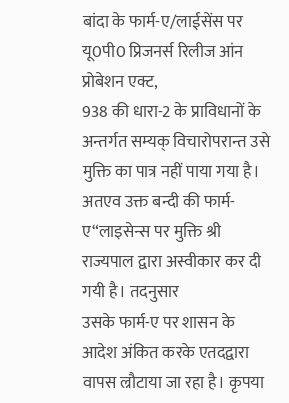बांदा के फार्म-ए/लाईसेंस पर यू0पी0 प्रिजनर्स रिलीज आंन प्रोबेशन एक्ट,
938 की धारा-2 के प्राविधानों के अन्तर्गत सम्यक् विचारोपरान्त उसे मुक्ति का पात्र नहीं पाया गया है।
अतएव उक्त बन्दी की फार्म-ए“लाइसेन्स पर मुक्ति श्री राज्यपाल द्वारा अस्वीकार कर दी गयी है। तदनुसार
उसके फार्म-ए पर शासन के आदेश अंकित करके एतदद्वारा वापस ल्रौटाया जा रहा है। कृपया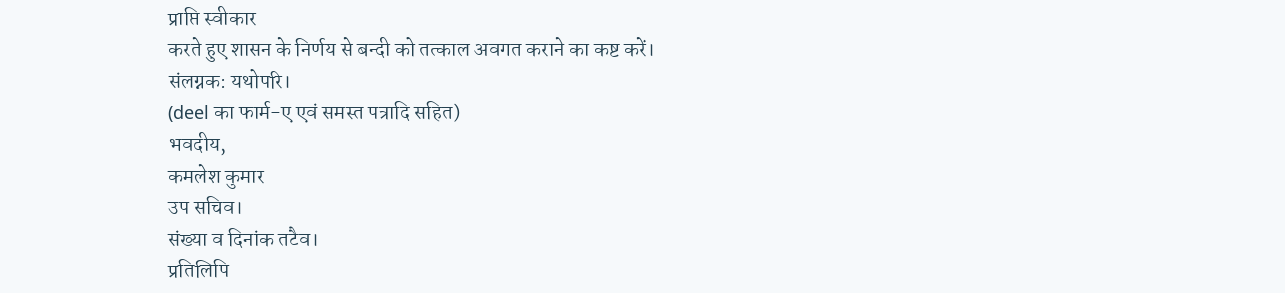प्राप्ति स्वीकार
करते हुए शासन के निर्णय से बन्दी को तत्काल अवगत कराने का कष्ट करें।
संलग्नक: यथोपरि।
(deel का फार्म-ए एवं समस्त पत्रादि सहित)
भवदीय,
कमलेश कुमार
उप सचिव।
संख्या व दिनांक तटैव।
प्रतिलिपि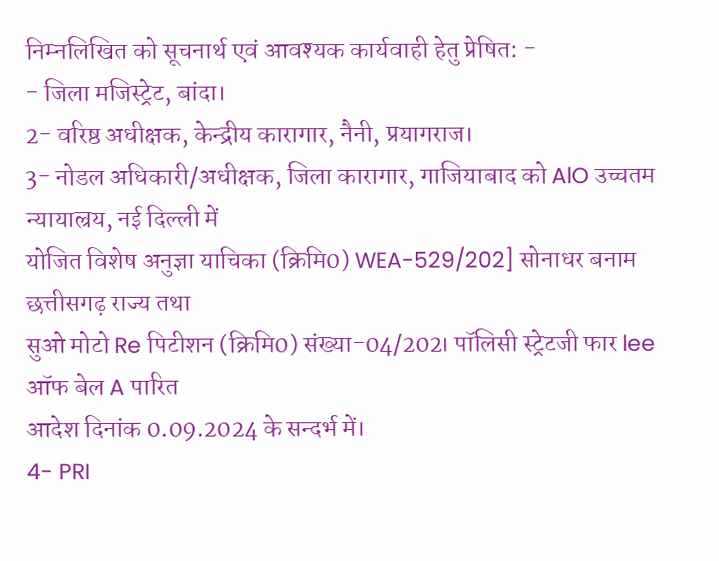निम्नलिखित को सूचनार्थ एवं आवश्यक कार्यवाही हेतु प्रेषित: -
- जिला मजिस्ट्रेट, बांदा।
2- वरिष्ठ अधीक्षक, केन्द्रीय कारागार, नैनी, प्रयागराज।
3- नोडल अधिकारी/अधीक्षक, जिला कारागार, गाजियाबाद को AlO उच्चतम न्यायाल्रय, नई दिल्ली में
योजित विशेष अनुज्ञा याचिका (क्रिमि0) WEA-529/202] सोनाधर बनाम छत्तीसगढ़ राज्य तथा
सुओ मोटो Re पिटीशन (क्रिमि0) संख्या-04/202। पॉलिसी स्ट्रेटजी फार lee ऑफ बेल A पारित
आदेश दिनांक 0.09.2024 के सन्दर्भ में।
4- PRI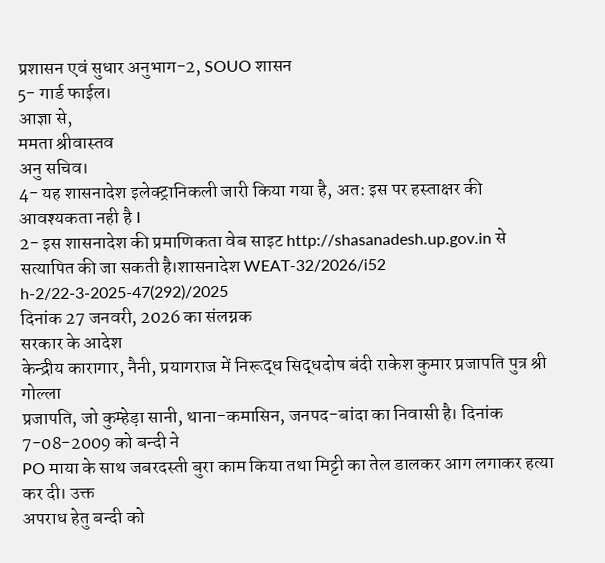प्रशासन एवं सुधार अनुभाग-2, SOUO शासन
5- गार्ड फाईल।
आज्ञा से,
ममता श्रीवास्तव
अनु सचिव।
4- यह शासनादेश इलेक्ट्रानिकली जारी किया गया है, अत: इस पर हस्ताक्षर की आवश्यकता नही है I
2- इस शासनादेश की प्रमाणिकता वेब साइट http://shasanadesh.up.gov.in से सत्यापित की जा सकती है।शासनादेश WEAT-32/2026/i52 h-2/22-3-2025-47(292)/2025
दिनांक 27 जनवरी, 2026 का संलग्नक
सरकार के आदेश
केन्द्रीय कारागार, नैनी, प्रयागराज में निरूद्ध सिद्धदोष बंदी राकेश कुमार प्रजापति पुत्र श्री गोल्ला
प्रजापति, जो कुम्हेड़ा सानी, थाना-कमासिन, जनपद-बांदा का निवासी है। दिनांक 7-08-2009 को बन्दी ने
PO माया के साथ जबरदस्ती बुरा काम किया तथा मिट्टी का तेल डालकर आग लगाकर हत्या कर दी। उक्त
अपराध हेतु बन्दी को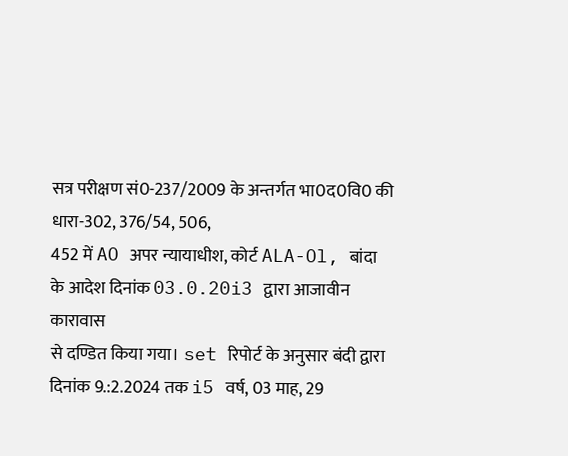सत्र परीक्षण सं0-237/2009 के अन्तर्गत भा0द0वि0 की धारा-302, 376/54, 506,
452 में AO अपर न्यायाधीश, कोर्ट ALA-Ol, बांदा के आदेश दिनांक 03.0.20i3 द्वारा आजावीन कारावास
से दण्डित किया गया। set रिपोर्ट के अनुसार बंदी द्वारा दिनांक 9.:2.2024 तक i5 वर्ष, 03 माह, 29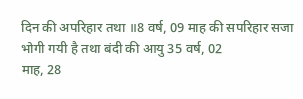दिन की अपरिहार तथा ॥8 वर्ष, 09 माह की सपरिहार सजा भोगी गयी है तथा बंदी की आयु 35 वर्ष, 02
माह, 28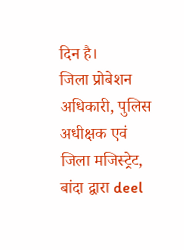दिन है।
जिला प्रोबेशन अधिकारी, पुलिस अधीक्षक एवं जिला मजिस्ट्रेट, बांदा द्वारा deel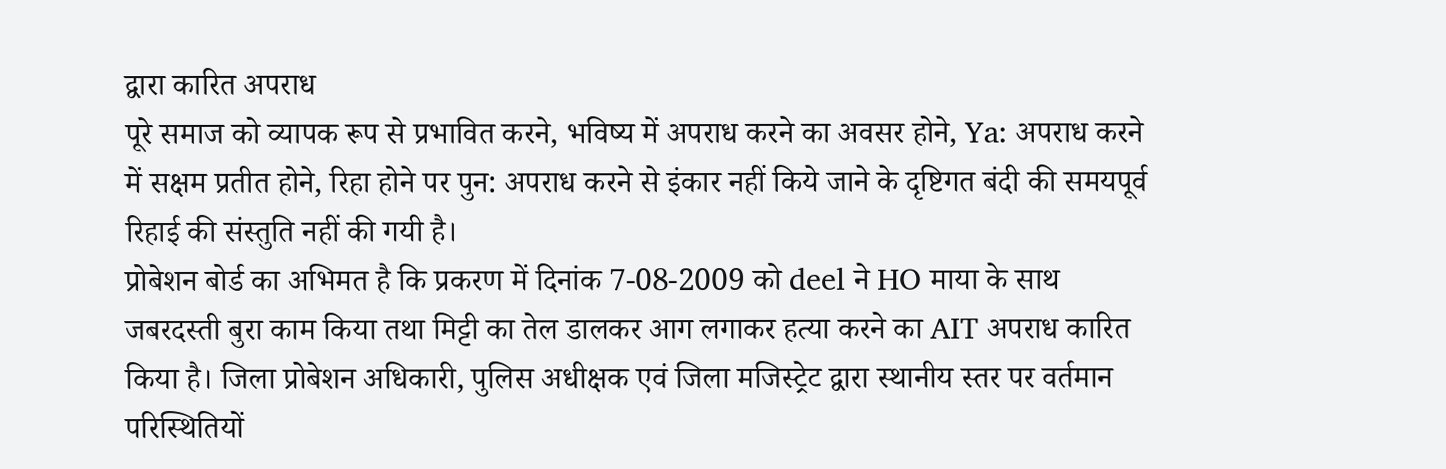द्वारा कारित अपराध
पूरे समाज को व्यापक रूप से प्रभावित करने, भविष्य में अपराध करने का अवसर होने, Ya: अपराध करने
में सक्षम प्रतीत होने, रिहा होने पर पुन: अपराध करने से इंकार नहीं किये जाने के दृष्टिगत बंदी की समयपूर्व
रिहाई की संस्तुति नहीं की गयी है।
प्रोबेशन बोर्ड का अभिमत है कि प्रकरण में दिनांक 7-08-2009 को deel ने HO माया के साथ
जबरदस्ती बुरा काम किया तथा मिट्टी का तेल डालकर आग लगाकर हत्या करने का AIT अपराध कारित
किया है। जिला प्रोबेशन अधिकारी, पुलिस अधीक्षक एवं जिला मजिस्ट्रेट द्वारा स्थानीय स्तर पर वर्तमान
परिस्थितियों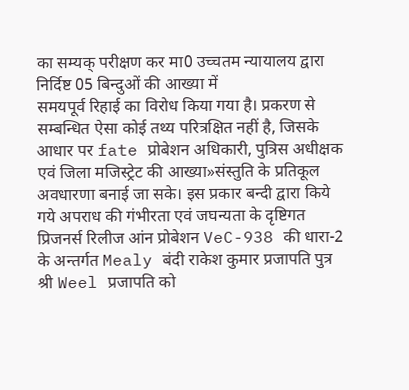का सम्यक् परीक्षण कर मा0 उच्चतम न्यायालय द्वारा निर्दिष्ट 05 बिन्दुओं की आख्या में
समयपूर्व रिहाई का विरोध किया गया है। प्रकरण से सम्बन्धित ऐसा कोई तथ्य परित्रक्षित नहीं है, जिसके
आधार पर fate प्रोबेशन अधिकारी, पुत्रिस अधीक्षक एवं जिला मजिस्ट्रेट की आख्या»संस्तुति के प्रतिकूल
अवधारणा बनाई जा सके। इस प्रकार बन्दी द्वारा किये गये अपराध की गंभीरता एवं जघन्यता के दृष्टिगत
प्रिजनर्स रिलीज आंन प्रोबेशन VeC-938 की धारा-2 के अन्तर्गत Mealy बंदी राकेश कुमार प्रजापति पुत्र
श्री Weel प्रजापति को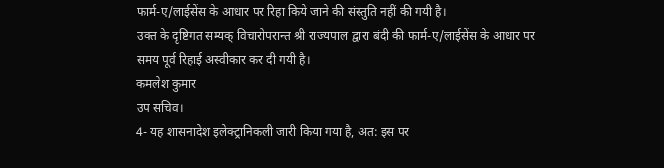फार्म-ए/लाईसेंस के आधार पर रिहा किये जाने की संस्तुति नहीं की गयी है।
उक्त के दृष्टिगत सम्यक् विचारोपरान्त श्री राज्यपाल द्वारा बंदी की फार्म-ए/लाईसेंस के आधार पर
समय पूर्व रिहाई अस्वीकार कर दी गयी है।
कमलेश कुमार
उप सचिव।
4- यह शासनादेश इलेक्ट्रानिकली जारी किया गया है, अत: इस पर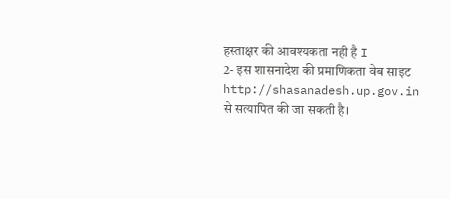हस्ताक्षर की आवश्यकता नही है I
2- इस शासनादेश की प्रमाणिकता वेब साइट http://shasanadesh.up.gov.in से सत्यापित की जा सकती है।